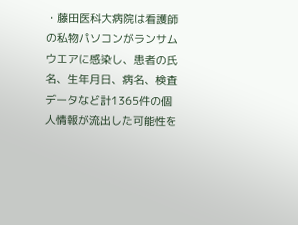・藤田医科大病院は看護師の私物パソコンがランサムウエアに感染し、患者の氏名、生年月日、病名、検査データなど計1365件の個人情報が流出した可能性を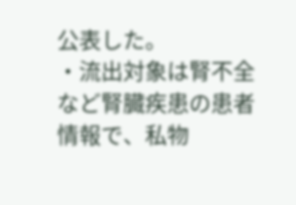公表した。
・流出対象は腎不全など腎臓疾患の患者情報で、私物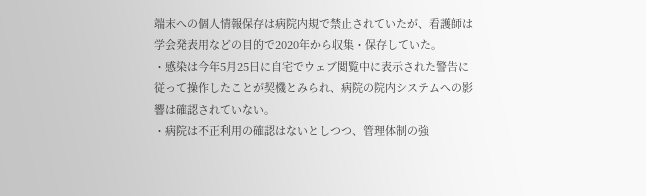端末への個人情報保存は病院内規で禁止されていたが、看護師は学会発表用などの目的で2020年から収集・保存していた。
・感染は今年5月25日に自宅でウェブ閲覧中に表示された警告に従って操作したことが契機とみられ、病院の院内システムへの影響は確認されていない。
・病院は不正利用の確認はないとしつつ、管理体制の強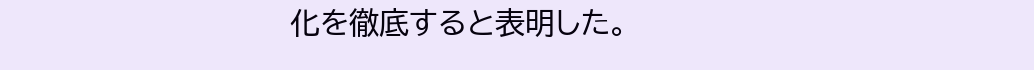化を徹底すると表明した。